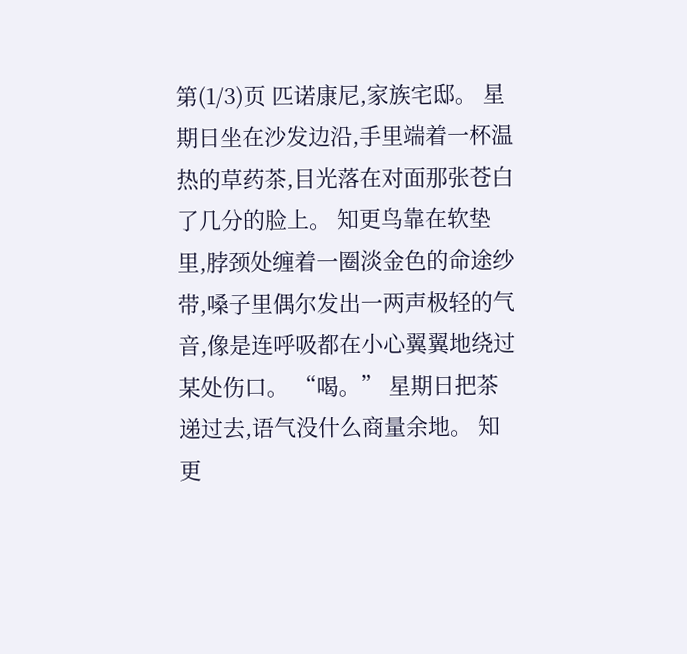第(1/3)页 匹诺康尼,家族宅邸。 星期日坐在沙发边沿,手里端着一杯温热的草药茶,目光落在对面那张苍白了几分的脸上。 知更鸟靠在软垫里,脖颈处缠着一圈淡金色的命途纱带,嗓子里偶尔发出一两声极轻的气音,像是连呼吸都在小心翼翼地绕过某处伤口。 “喝。” 星期日把茶递过去,语气没什么商量余地。 知更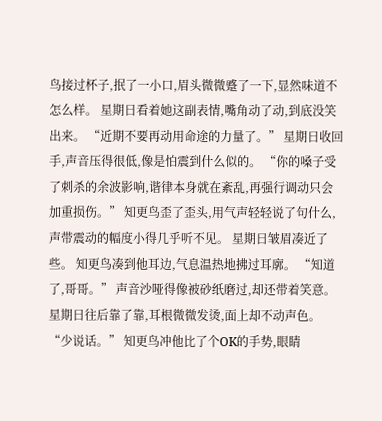鸟接过杯子,抿了一小口,眉头微微蹙了一下,显然味道不怎么样。 星期日看着她这副表情,嘴角动了动,到底没笑出来。 “近期不要再动用命途的力量了。” 星期日收回手,声音压得很低,像是怕震到什么似的。 “你的嗓子受了刺杀的余波影响,谐律本身就在紊乱,再强行调动只会加重损伤。” 知更鸟歪了歪头,用气声轻轻说了句什么,声带震动的幅度小得几乎听不见。 星期日皱眉凑近了些。 知更鸟凑到他耳边,气息温热地拂过耳廓。 “知道了,哥哥。” 声音沙哑得像被砂纸磨过,却还带着笑意。 星期日往后靠了靠,耳根微微发烫,面上却不动声色。 “少说话。” 知更鸟冲他比了个OK的手势,眼睛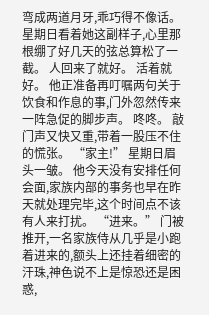弯成两道月牙,乖巧得不像话。 星期日看着她这副样子,心里那根绷了好几天的弦总算松了一截。 人回来了就好。 活着就好。 他正准备再叮嘱两句关于饮食和作息的事,门外忽然传来一阵急促的脚步声。 咚咚。 敲门声又快又重,带着一股压不住的慌张。 “家主!” 星期日眉头一皱。 他今天没有安排任何会面,家族内部的事务也早在昨天就处理完毕,这个时间点不该有人来打扰。 “进来。” 门被推开,一名家族侍从几乎是小跑着进来的,额头上还挂着细密的汗珠,神色说不上是惊恐还是困惑,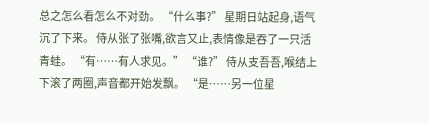总之怎么看怎么不对劲。 “什么事?” 星期日站起身,语气沉了下来。 侍从张了张嘴,欲言又止,表情像是吞了一只活青蛙。 “有……有人求见。” “谁?” 侍从支吾吾,喉结上下滚了两圈,声音都开始发飘。 “是……另一位星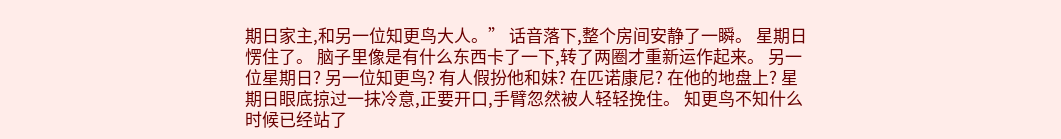期日家主,和另一位知更鸟大人。” 话音落下,整个房间安静了一瞬。 星期日愣住了。 脑子里像是有什么东西卡了一下,转了两圈才重新运作起来。 另一位星期日? 另一位知更鸟? 有人假扮他和妹? 在匹诺康尼? 在他的地盘上? 星期日眼底掠过一抹冷意,正要开口,手臂忽然被人轻轻挽住。 知更鸟不知什么时候已经站了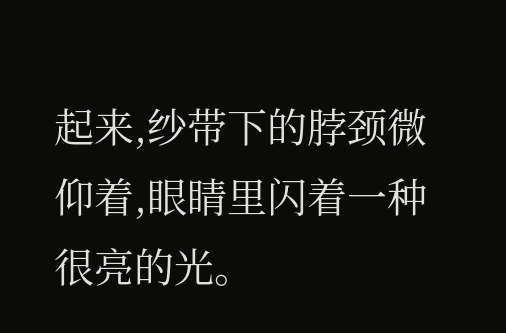起来,纱带下的脖颈微仰着,眼睛里闪着一种很亮的光。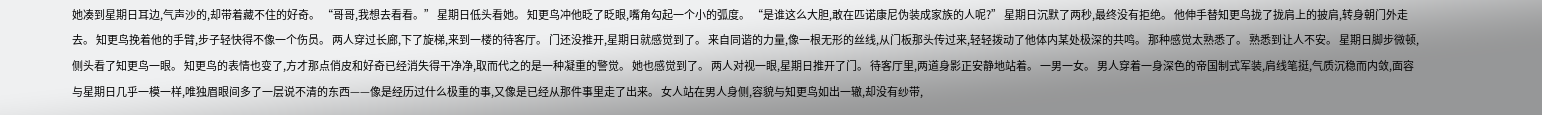她凑到星期日耳边,气声沙的,却带着藏不住的好奇。 “哥哥,我想去看看。” 星期日低头看她。 知更鸟冲他眨了眨眼,嘴角勾起一个小的弧度。 “是谁这么大胆,敢在匹诺康尼伪装成家族的人呢?” 星期日沉默了两秒,最终没有拒绝。 他伸手替知更鸟拢了拢肩上的披肩,转身朝门外走去。 知更鸟挽着他的手臂,步子轻快得不像一个伤员。 两人穿过长廊,下了旋梯,来到一楼的待客厅。 门还没推开,星期日就感觉到了。 来自同谐的力量,像一根无形的丝线,从门板那头传过来,轻轻拨动了他体内某处极深的共鸣。 那种感觉太熟悉了。 熟悉到让人不安。 星期日脚步微顿,侧头看了知更鸟一眼。 知更鸟的表情也变了,方才那点俏皮和好奇已经消失得干净净,取而代之的是一种凝重的警觉。 她也感觉到了。 两人对视一眼,星期日推开了门。 待客厅里,两道身影正安静地站着。 一男一女。 男人穿着一身深色的帝国制式军装,肩线笔挺,气质沉稳而内敛,面容与星期日几乎一模一样,唯独眉眼间多了一层说不清的东西——像是经历过什么极重的事,又像是已经从那件事里走了出来。 女人站在男人身侧,容貌与知更鸟如出一辙,却没有纱带,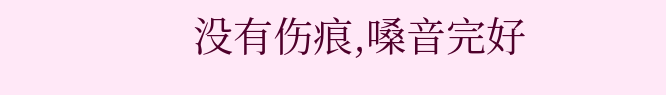没有伤痕,嗓音完好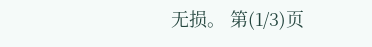无损。 第(1/3)页